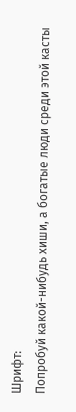Шрифт:
Попробуй какой-нибудь хиши, а богатые люди среди этой касты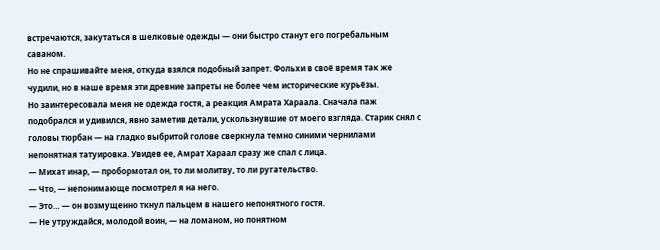встречаются, закутаться в шелковые одежды — они быстро станут его погребальным саваном.
Но не спрашивайте меня, откуда взялся подобный запрет. Фольхи в своё время так же чудили, но в наше время эти древние запреты не более чем исторические курьёзы.
Но заинтересовала меня не одежда гостя, а реакция Амрата Хараала. Сначала паж подобрался и удивился, явно заметив детали, ускользнувшие от моего взгляда. Старик снял с головы тюрбан — на гладко выбритой голове сверкнула темно синими чернилами непонятная татуировка. Увидев ее, Амрат Хараал сразу же спал с лица.
— Михат инар, — пробормотал он, то ли молитву, то ли ругательство.
— Что, — непонимающе посмотрел я на него.
— Это… — он возмущенно ткнул пальцем в нашего непонятного гостя.
— Не утруждайся, молодой воин, — на ломаном, но понятном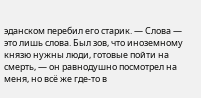эданском перебил его старик. — Слова — это лишь слова. Был зов, что иноземному князю нужны люди, готовые пойти на смерть, — он равнодушно посмотрел на меня, но всё же где-то в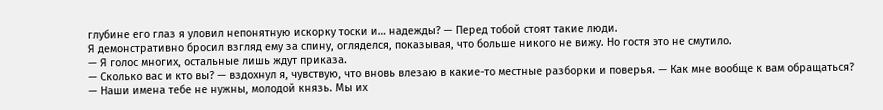глубине его глаз я уловил непонятную искорку тоски и… надежды? — Перед тобой стоят такие люди.
Я демонстративно бросил взгляд ему за спину, огляделся, показывая, что больше никого не вижу. Но гостя это не смутило.
— Я голос многих, остальные лишь ждут приказа.
— Сколько вас и кто вы? — вздохнул я, чувствую, что вновь влезаю в какие-то местные разборки и поверья. — Как мне вообще к вам обращаться?
— Наши имена тебе не нужны, молодой князь. Мы их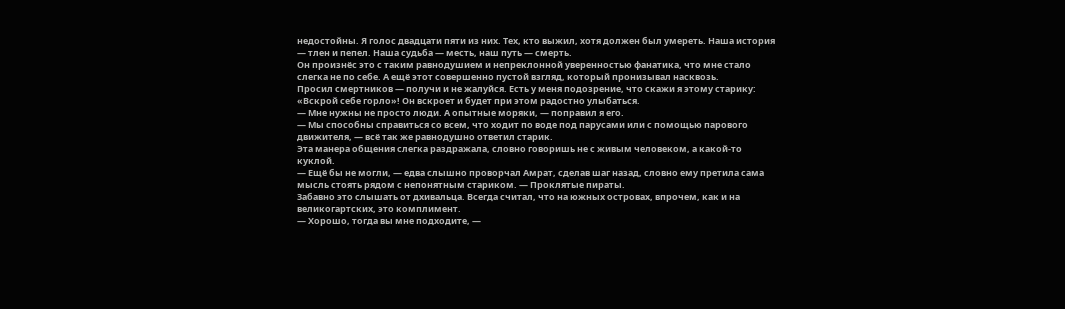недостойны. Я голос двадцати пяти из них. Тех, кто выжил, хотя должен был умереть. Наша история — тлен и пепел. Наша судьба — месть, наш путь — смерть.
Он произнёс это с таким равнодушием и непреклонной уверенностью фанатика, что мне стало слегка не по себе. А ещё этот совершенно пустой взгляд, который пронизывал насквозь.
Просил смертников — получи и не жалуйся. Есть у меня подозрение, что скажи я этому старику: «Вскрой себе горло»! Он вскроет и будет при этом радостно улыбаться.
— Мне нужны не просто люди. А опытные моряки, — поправил я его.
— Мы способны справиться со всем, что ходит по воде под парусами или с помощью парового движителя, — всё так же равнодушно ответил старик.
Эта манера общения слегка раздражала, словно говоришь не с живым человеком, а какой-то куклой.
— Ещё бы не могли, — едва слышно проворчал Амрат, сделав шаг назад, словно ему претила сама мысль стоять рядом с непонятным стариком. — Проклятые пираты.
Забавно это слышать от дхивальца. Всегда считал, что на южных островах, впрочем, как и на великогартских, это комплимент.
— Хорошо, тогда вы мне подходите, —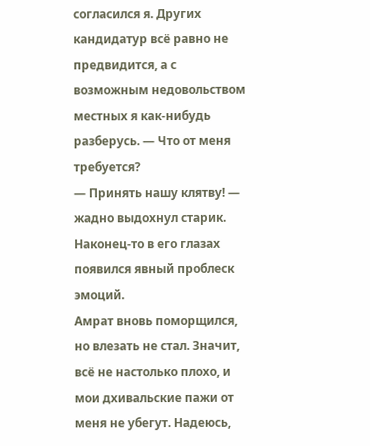согласился я. Других кандидатур всё равно не предвидится, а с возможным недовольством местных я как-нибудь разберусь. — Что от меня требуется?
— Принять нашу клятву! — жадно выдохнул старик.
Наконец-то в его глазах появился явный проблеск эмоций.
Амрат вновь поморщился, но влезать не стал. Значит, всё не настолько плохо, и мои дхивальские пажи от меня не убегут. Надеюсь,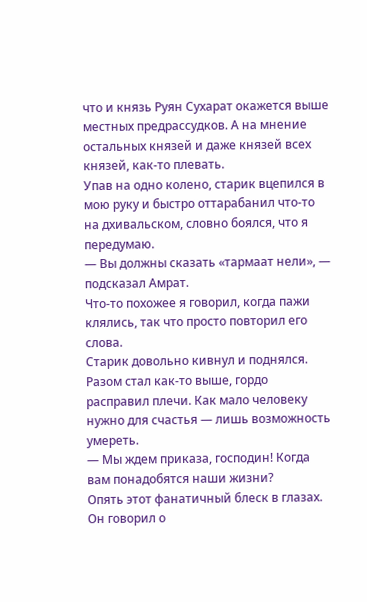что и князь Руян Сухарат окажется выше местных предрассудков. А на мнение остальных князей и даже князей всех князей, как-то плевать.
Упав на одно колено, старик вцепился в мою руку и быстро оттарабанил что-то на дхивальском, словно боялся, что я передумаю.
— Вы должны сказать «тармаат нели», — подсказал Амрат.
Что-то похожее я говорил, когда пажи клялись, так что просто повторил его слова.
Старик довольно кивнул и поднялся. Разом стал как-то выше, гордо расправил плечи. Как мало человеку нужно для счастья — лишь возможность умереть.
— Мы ждем приказа, господин! Когда вам понадобятся наши жизни?
Опять этот фанатичный блеск в глазах. Он говорил о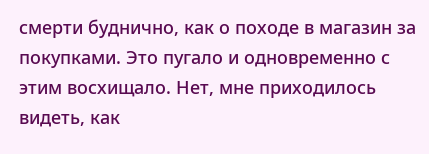смерти буднично, как о походе в магазин за покупками. Это пугало и одновременно с этим восхищало. Нет, мне приходилось видеть, как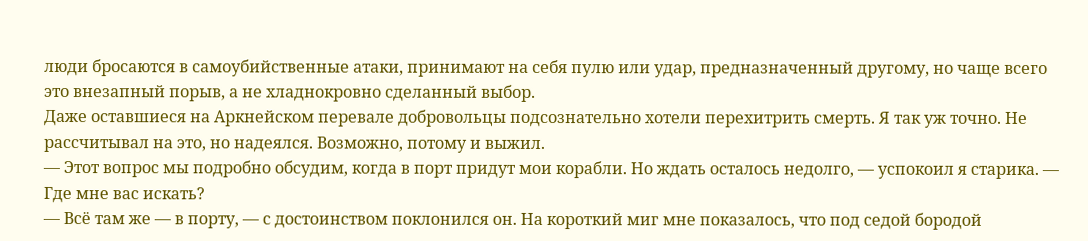люди бросаются в самоубийственные атаки, принимают на себя пулю или удар, предназначенный другому, но чаще всего это внезапный порыв, а не хладнокровно сделанный выбор.
Даже оставшиеся на Аркнейском перевале добровольцы подсознательно хотели перехитрить смерть. Я так уж точно. Не рассчитывал на это, но надеялся. Возможно, потому и выжил.
— Этот вопрос мы подробно обсудим, когда в порт придут мои корабли. Но ждать осталось недолго, — успокоил я старика. — Где мне вас искать?
— Всё там же — в порту, — с достоинством поклонился он. На короткий миг мне показалось, что под седой бородой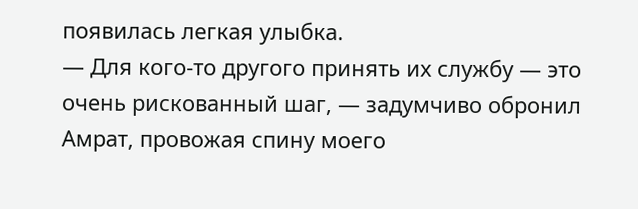появилась легкая улыбка.
— Для кого-то другого принять их службу — это очень рискованный шаг, — задумчиво обронил Амрат, провожая спину моего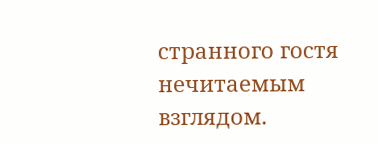странного гостя нечитаемым взглядом.